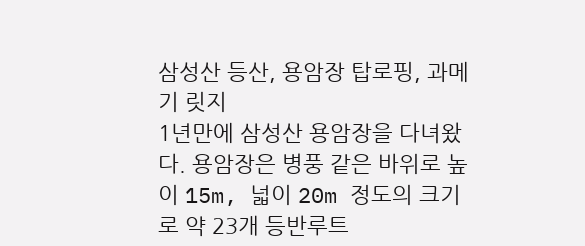삼성산 등산, 용암장 탑로핑, 과메기 릿지
1년만에 삼성산 용암장을 다녀왔다. 용암장은 병풍 같은 바위로 높이 15m, 넓이 20m 정도의 크기로 약 23개 등반루트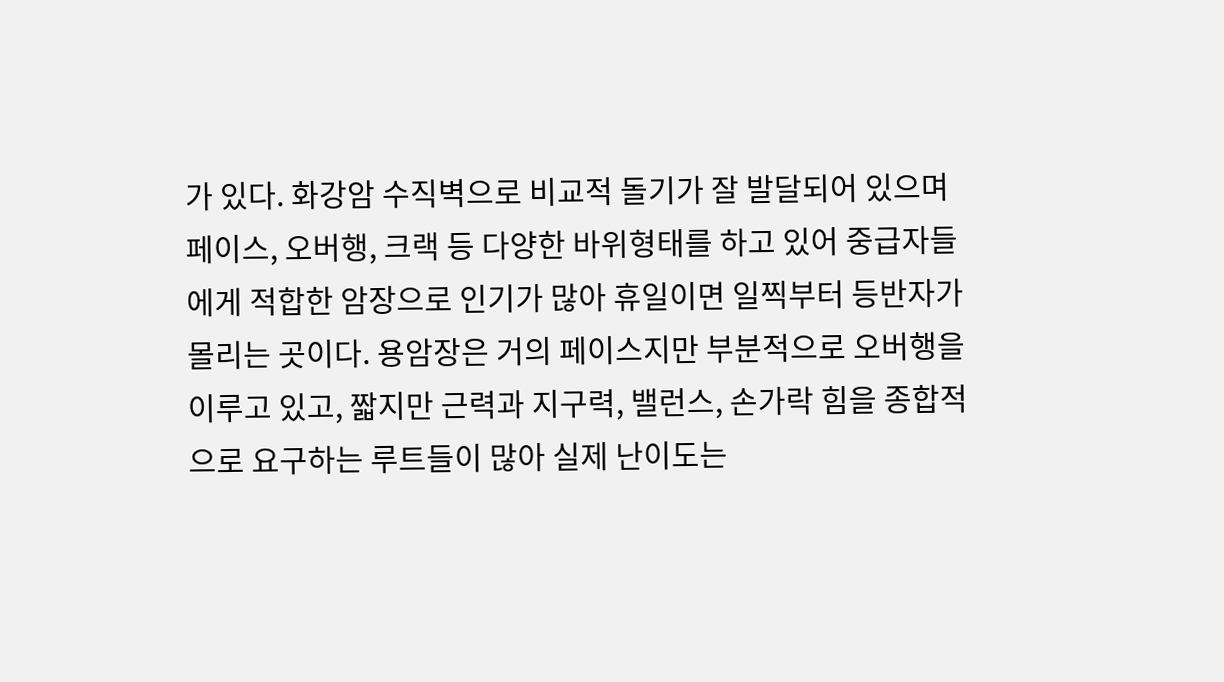가 있다. 화강암 수직벽으로 비교적 돌기가 잘 발달되어 있으며 페이스, 오버행, 크랙 등 다양한 바위형태를 하고 있어 중급자들에게 적합한 암장으로 인기가 많아 휴일이면 일찍부터 등반자가 몰리는 곳이다. 용암장은 거의 페이스지만 부분적으로 오버행을 이루고 있고, 짧지만 근력과 지구력, 밸런스, 손가락 힘을 종합적으로 요구하는 루트들이 많아 실제 난이도는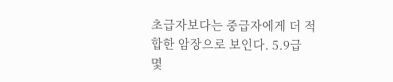초급자보다는 중급자에게 더 적합한 암장으로 보인다. 5.9급 몇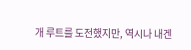개 루트를 도전했지만, 역시나 내겐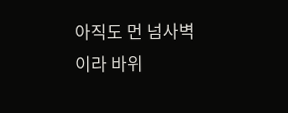아직도 먼 넘사벽이라 바위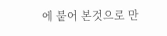에 붙어 본것으로 만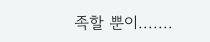족할 뿐이.......